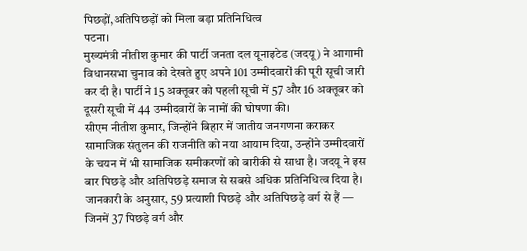पिछड़ों,अतिपिछड़ों को मिला बड़ा प्रतिनिधित्व
पटना।
मुख्यमंत्री नीतीश कुमार की पार्टी जनता दल यूनाइटेड (जदयू) ने आगामी विधानसभा चुनाव को देखते हुए अपने 101 उम्मीदवारों की पूरी सूची जारी कर दी है। पार्टी ने 15 अक्तूबर को पहली सूची में 57 और 16 अक्तूबर को दूसरी सूची में 44 उम्मीदवारों के नामों की घोषणा की।
सीएम नीतीश कुमार, जिन्होंने बिहार में जातीय जनगणना कराकर सामाजिक संतुलन की राजनीति को नया आयाम दिया, उन्होंने उम्मीदवारों के चयन में भी सामाजिक समीकरणों को बारीकी से साधा है। जदयू ने इस बार पिछड़े और अतिपिछड़े समाज से सबसे अधिक प्रतिनिधित्व दिया है।
जानकारी के अनुसार, 59 प्रत्याशी पिछड़े और अतिपिछड़े वर्ग से हैं — जिनमें 37 पिछड़े वर्ग और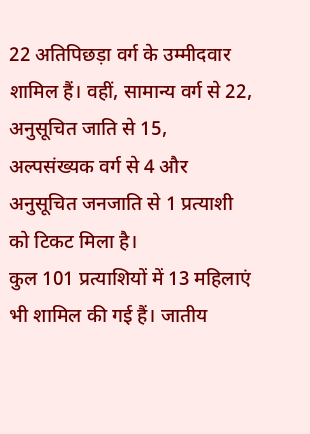22 अतिपिछड़ा वर्ग के उम्मीदवार शामिल हैं। वहीं, सामान्य वर्ग से 22, अनुसूचित जाति से 15, अल्पसंख्यक वर्ग से 4 और अनुसूचित जनजाति से 1 प्रत्याशी को टिकट मिला है।
कुल 101 प्रत्याशियों में 13 महिलाएं भी शामिल की गई हैं। जातीय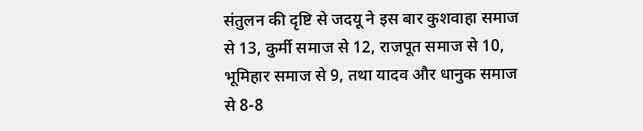संतुलन की दृष्टि से जदयू ने इस बार कुशवाहा समाज से 13, कुर्मी समाज से 12, राजपूत समाज से 10, भूमिहार समाज से 9, तथा यादव और धानुक समाज से 8-8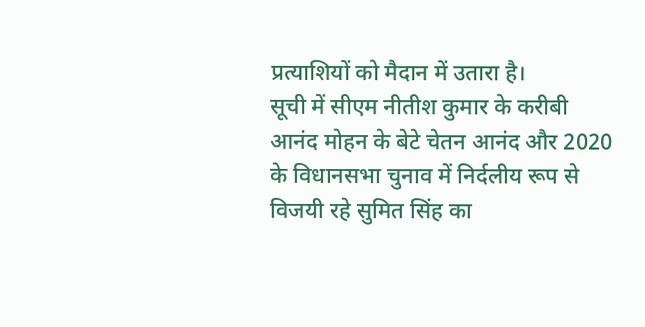प्रत्याशियों को मैदान में उतारा है।
सूची में सीएम नीतीश कुमार के करीबी आनंद मोहन के बेटे चेतन आनंद और 2020 के विधानसभा चुनाव में निर्दलीय रूप से विजयी रहे सुमित सिंह का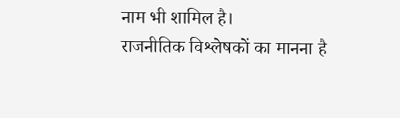नाम भी शामिल है।
राजनीतिक विश्लेषकों का मानना है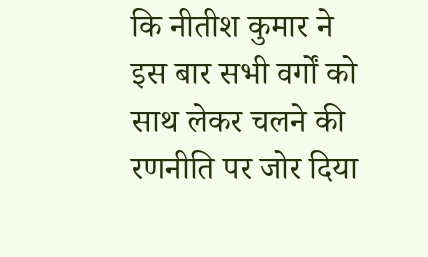कि नीतीश कुमार ने इस बार सभी वर्गों को साथ लेकर चलने की रणनीति पर जोर दिया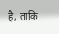है, ताकि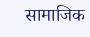सामाजिक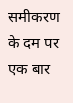समीकरण के दम पर एक बार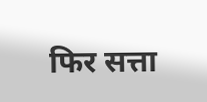फिर सत्ता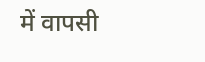में वापसी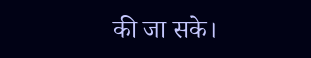की जा सके।